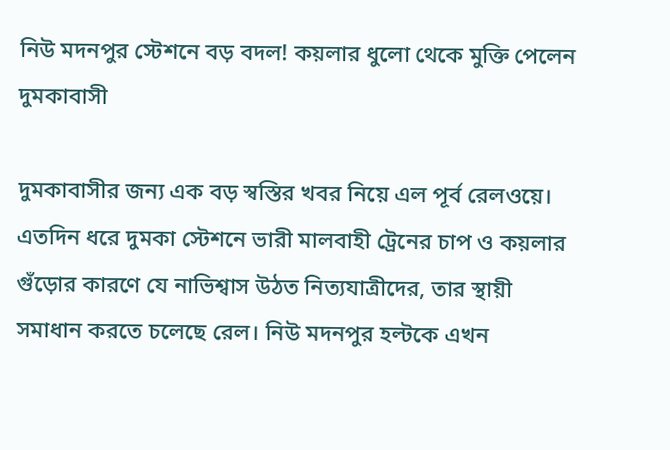নিউ মদনপুর স্টেশনে বড় বদল! কয়লার ধুলো থেকে মুক্তি পেলেন দুমকাবাসী

দুমকাবাসীর জন্য এক বড় স্বস্তির খবর নিয়ে এল পূর্ব রেলওয়ে। এতদিন ধরে দুমকা স্টেশনে ভারী মালবাহী ট্রেনের চাপ ও কয়লার গুঁড়োর কারণে যে নাভিশ্বাস উঠত নিত্যযাত্রীদের, তার স্থায়ী সমাধান করতে চলেছে রেল। নিউ মদনপুর হল্টকে এখন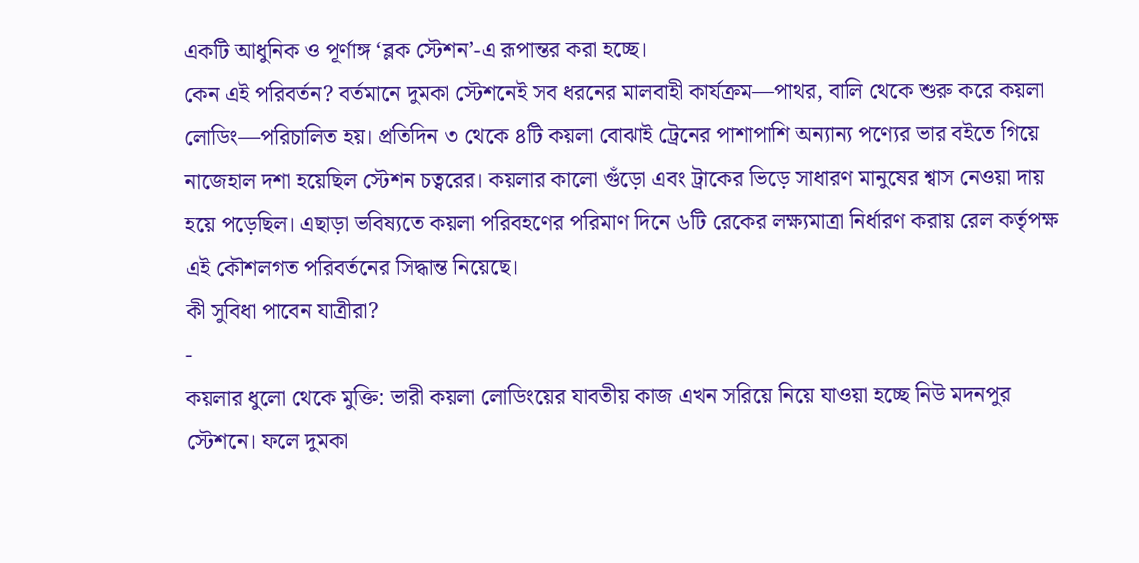একটি আধুনিক ও পূর্ণাঙ্গ ‘ব্লক স্টেশন’-এ রূপান্তর করা হচ্ছে।
কেন এই পরিবর্তন? বর্তমানে দুমকা স্টেশনেই সব ধরনের মালবাহী কার্যক্রম—পাথর, বালি থেকে শুরু করে কয়লা লোডিং—পরিচালিত হয়। প্রতিদিন ৩ থেকে ৪টি কয়লা বোঝাই ট্রেনের পাশাপাশি অন্যান্য পণ্যের ভার বইতে গিয়ে নাজেহাল দশা হয়েছিল স্টেশন চত্বরের। কয়লার কালো গুঁড়ো এবং ট্রাকের ভিড়ে সাধারণ মানুষের শ্বাস নেওয়া দায় হয়ে পড়েছিল। এছাড়া ভবিষ্যতে কয়লা পরিবহণের পরিমাণ দিনে ৬টি রেকের লক্ষ্যমাত্রা নির্ধারণ করায় রেল কর্তৃপক্ষ এই কৌশলগত পরিবর্তনের সিদ্ধান্ত নিয়েছে।
কী সুবিধা পাবেন যাত্রীরা?
-
কয়লার ধুলো থেকে মুক্তি: ভারী কয়লা লোডিংয়ের যাবতীয় কাজ এখন সরিয়ে নিয়ে যাওয়া হচ্ছে নিউ মদনপুর স্টেশনে। ফলে দুমকা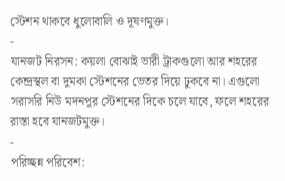স্টেশন থাকবে ধুলোবালি ও দূষণমুক্ত।
-
যানজট নিরসন: কয়লা বোঝাই ভারী ট্রাকগুলো আর শহরের কেন্দ্রস্থল বা দুমকা স্টেশনের ভেতর দিয়ে ঢুকবে না। এগুলো সরাসরি নিউ মদনপুর স্টেশনের দিকে চলে যাবে, ফলে শহরের রাস্তা হবে যানজটমুক্ত।
-
পরিচ্ছন্ন পরিবেশ: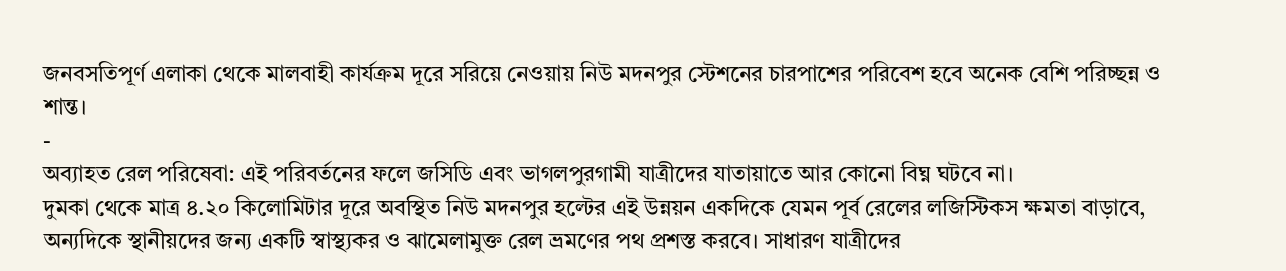জনবসতিপূর্ণ এলাকা থেকে মালবাহী কার্যক্রম দূরে সরিয়ে নেওয়ায় নিউ মদনপুর স্টেশনের চারপাশের পরিবেশ হবে অনেক বেশি পরিচ্ছন্ন ও শান্ত।
-
অব্যাহত রেল পরিষেবা: এই পরিবর্তনের ফলে জসিডি এবং ভাগলপুরগামী যাত্রীদের যাতায়াতে আর কোনো বিঘ্ন ঘটবে না।
দুমকা থেকে মাত্র ৪.২০ কিলোমিটার দূরে অবস্থিত নিউ মদনপুর হল্টের এই উন্নয়ন একদিকে যেমন পূর্ব রেলের লজিস্টিকস ক্ষমতা বাড়াবে, অন্যদিকে স্থানীয়দের জন্য একটি স্বাস্থ্যকর ও ঝামেলামুক্ত রেল ভ্রমণের পথ প্রশস্ত করবে। সাধারণ যাত্রীদের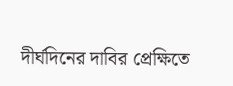দীর্ঘদিনের দাবির প্রেক্ষিতে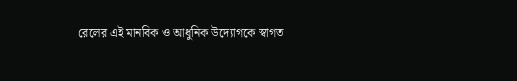রেলের এই মানবিক ও আধুনিক উদ্যোগকে স্বাগত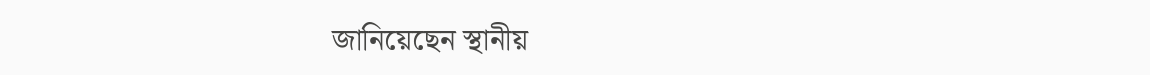জানিয়েছেন স্থানীয়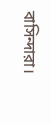বাসিন্দারা।